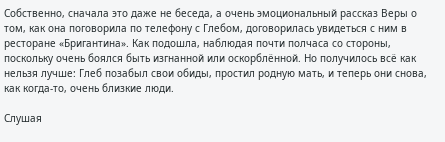Собственно, сначала это даже не беседа, а очень эмоциональный рассказ Веры о том, как она поговорила по телефону с Глебом, договорилась увидеться с ним в ресторане «Бригантина». Как подошла, наблюдая почти полчаса со стороны, поскольку очень боялся быть изгнанной или оскорблённой. Но получилось всё как нельзя лучше: Глеб позабыл свои обиды, простил родную мать, и теперь они снова, как когда-то, очень близкие люди.

Слушая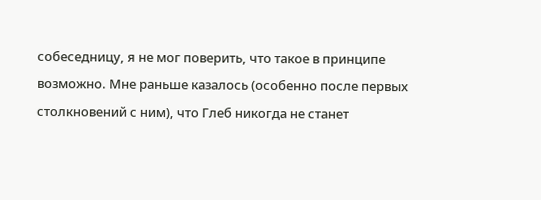собеседницу, я не мог поверить, что такое в принципе возможно. Мне раньше казалось (особенно после первых столкновений с ним), что Глеб никогда не станет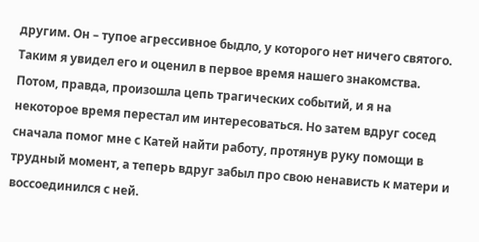другим. Он – тупое агрессивное быдло, у которого нет ничего святого. Таким я увидел его и оценил в первое время нашего знакомства. Потом, правда, произошла цепь трагических событий, и я на некоторое время перестал им интересоваться. Но затем вдруг сосед сначала помог мне с Катей найти работу, протянув руку помощи в трудный момент, а теперь вдруг забыл про свою ненависть к матери и воссоединился с ней.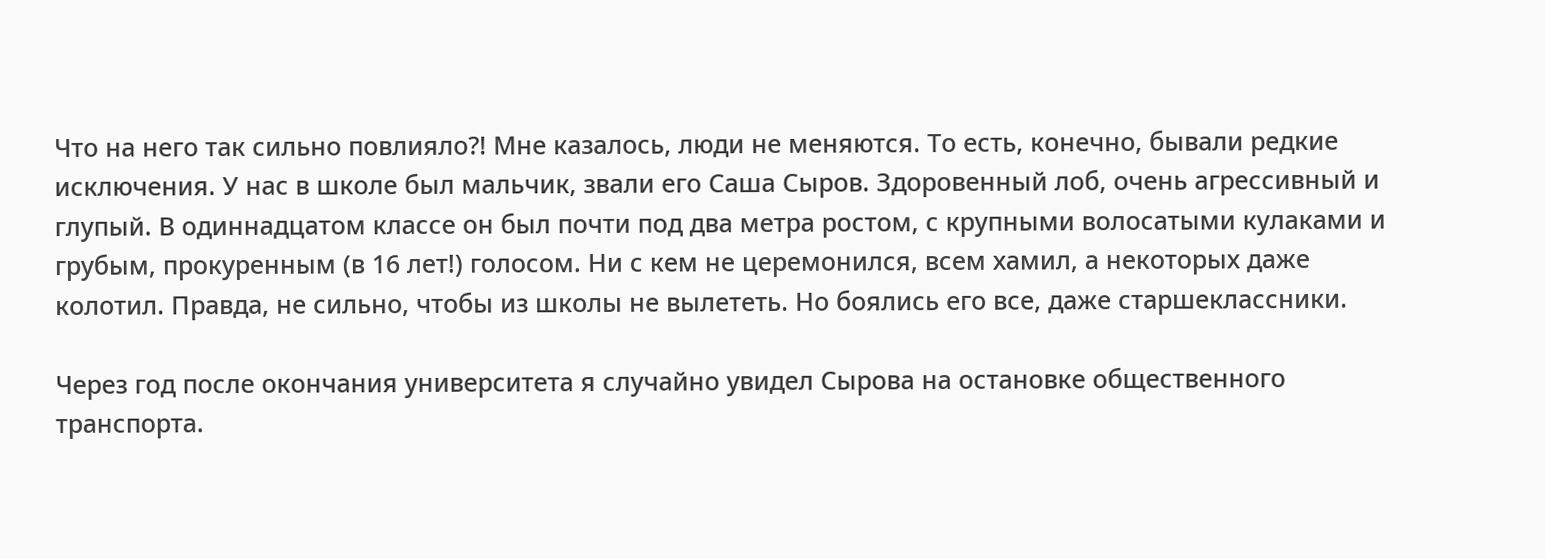Что на него так сильно повлияло?! Мне казалось, люди не меняются. То есть, конечно, бывали редкие исключения. У нас в школе был мальчик, звали его Саша Сыров. Здоровенный лоб, очень агрессивный и глупый. В одиннадцатом классе он был почти под два метра ростом, с крупными волосатыми кулаками и грубым, прокуренным (в 16 лет!) голосом. Ни с кем не церемонился, всем хамил, а некоторых даже колотил. Правда, не сильно, чтобы из школы не вылететь. Но боялись его все, даже старшеклассники.

Через год после окончания университета я случайно увидел Сырова на остановке общественного транспорта.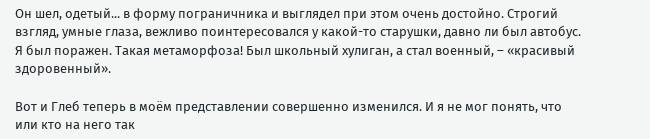Он шел, одетый... в форму пограничника и выглядел при этом очень достойно. Строгий взгляд, умные глаза, вежливо поинтересовался у какой-то старушки, давно ли был автобус. Я был поражен. Такая метаморфоза! Был школьный хулиган, а стал военный, – «красивый здоровенный».

Вот и Глеб теперь в моём представлении совершенно изменился. И я не мог понять, что или кто на него так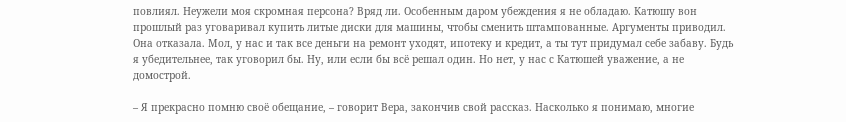повлиял. Неужели моя скромная персона? Вряд ли. Особенным даром убеждения я не обладаю. Катюшу вон прошлый раз уговаривал купить литые диски для машины, чтобы сменить штампованные. Аргументы приводил. Она отказала. Мол, у нас и так все деньги на ремонт уходят, ипотеку и кредит, а ты тут придумал себе забаву. Будь я убедительнее, так уговорил бы. Ну, или если бы всё решал один. Но нет, у нас с Катюшей уважение, а не домострой.

– Я прекрасно помню своё обещание, – говорит Вера, закончив свой рассказ. Насколько я понимаю, многие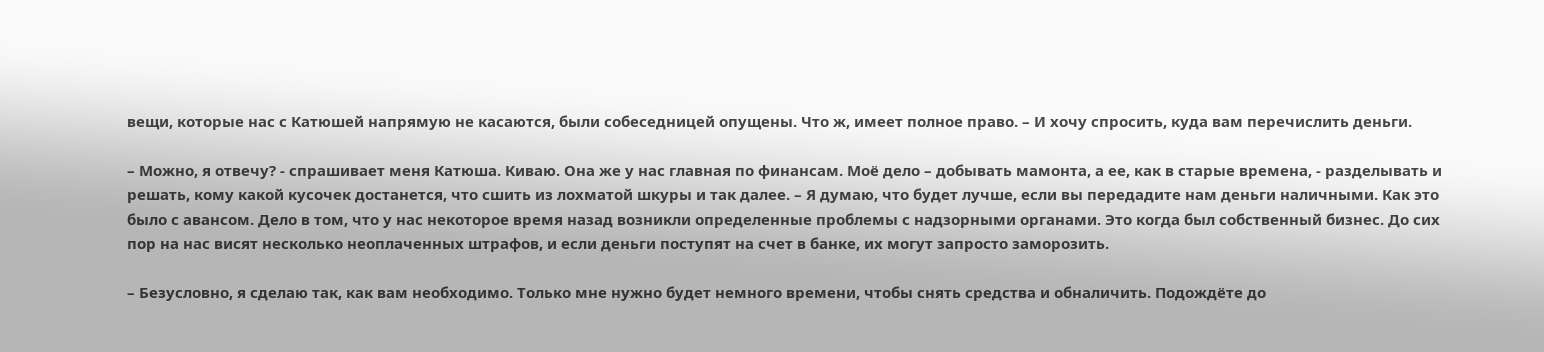вещи, которые нас с Катюшей напрямую не касаются, были собеседницей опущены. Что ж, имеет полное право. – И хочу спросить, куда вам перечислить деньги.

– Можно, я отвечу? - спрашивает меня Катюша. Киваю. Она же у нас главная по финансам. Моё дело – добывать мамонта, а ее, как в старые времена, - разделывать и решать, кому какой кусочек достанется, что сшить из лохматой шкуры и так далее. – Я думаю, что будет лучше, если вы передадите нам деньги наличными. Как это было с авансом. Дело в том, что у нас некоторое время назад возникли определенные проблемы с надзорными органами. Это когда был собственный бизнес. До сих пор на нас висят несколько неоплаченных штрафов, и если деньги поступят на счет в банке, их могут запросто заморозить.

– Безусловно, я сделаю так, как вам необходимо. Только мне нужно будет немного времени, чтобы снять средства и обналичить. Подождёте до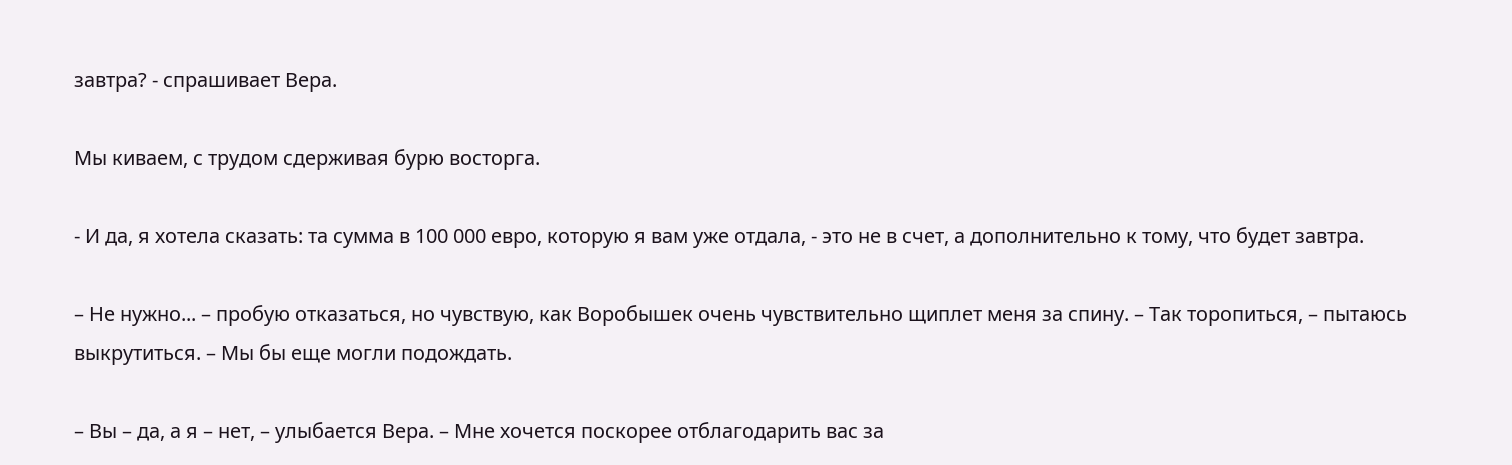завтра? - спрашивает Вера.

Мы киваем, с трудом сдерживая бурю восторга.

- И да, я хотела сказать: та сумма в 100 000 евро, которую я вам уже отдала, - это не в счет, а дополнительно к тому, что будет завтра.

– Не нужно... – пробую отказаться, но чувствую, как Воробышек очень чувствительно щиплет меня за спину. – Так торопиться, – пытаюсь выкрутиться. – Мы бы еще могли подождать.

– Вы – да, а я – нет, – улыбается Вера. – Мне хочется поскорее отблагодарить вас за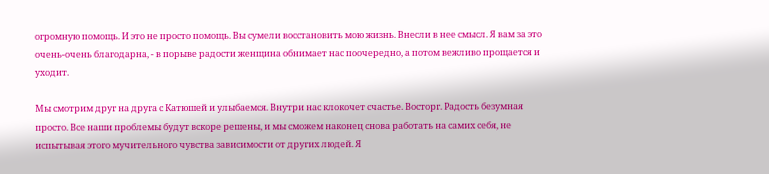огромную помощь. И это не просто помощь. Вы сумели восстановить мою жизнь. Внесли в нее смысл. Я вам за это очень-очень благодарна, - в порыве радости женщина обнимает нас поочередно, а потом вежливо прощается и уходит.

Мы смотрим друг на друга с Катюшей и улыбаемся. Внутри нас клокочет счастье. Восторг. Радость безумная просто. Все наши проблемы будут вскоре решены, и мы сможем наконец снова работать на самих себя, не испытывая этого мучительного чувства зависимости от других людей. Я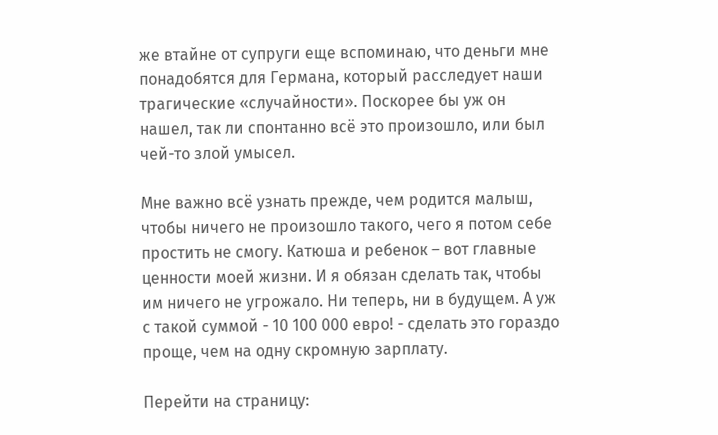же втайне от супруги еще вспоминаю, что деньги мне понадобятся для Германа, который расследует наши трагические «случайности». Поскорее бы уж он нашел, так ли спонтанно всё это произошло, или был чей-то злой умысел.

Мне важно всё узнать прежде, чем родится малыш, чтобы ничего не произошло такого, чего я потом себе простить не смогу. Катюша и ребенок – вот главные ценности моей жизни. И я обязан сделать так, чтобы им ничего не угрожало. Ни теперь, ни в будущем. А уж с такой суммой - 10 100 000 евро! - сделать это гораздо проще, чем на одну скромную зарплату.

Перейти на страницу: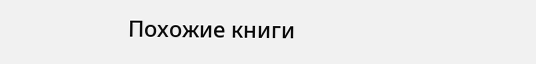Похожие книги